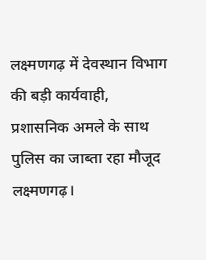लक्ष्मणगढ़ में देवस्थान विभाग की बड़ी कार्यवाही, प्रशासनिक अमले के साथ पुलिस का जाब्ता रहा मौजूद
लक्ष्मणगढ़।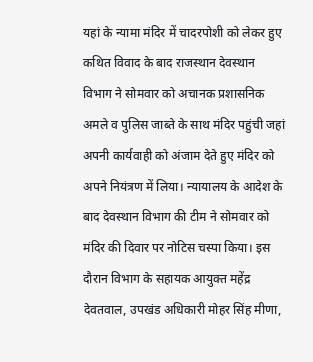यहां के न्यामा मंदिर में चादरपोशी को लेकर हुए कथित विवाद के बाद राजस्थान देवस्थान विभाग ने सोमवार को अचानक प्रशासनिक अमले व पुलिस जाब्ते के साथ मंदिर पहुंची जहां अपनी कार्यवाही को अंजाम देते हुए मंदिर को अपने नियंत्रण में लिया। न्यायालय के आदेश के बाद देवस्थान विभाग की टीम ने सोमवार को मंदिर की दिवार पर नोटिस चस्पा किया। इस दौरान विभाग के सहायक आयुक्त महेंद्र देवतवाल, उपखंड अधिकारी मोहर सिंह मीणा,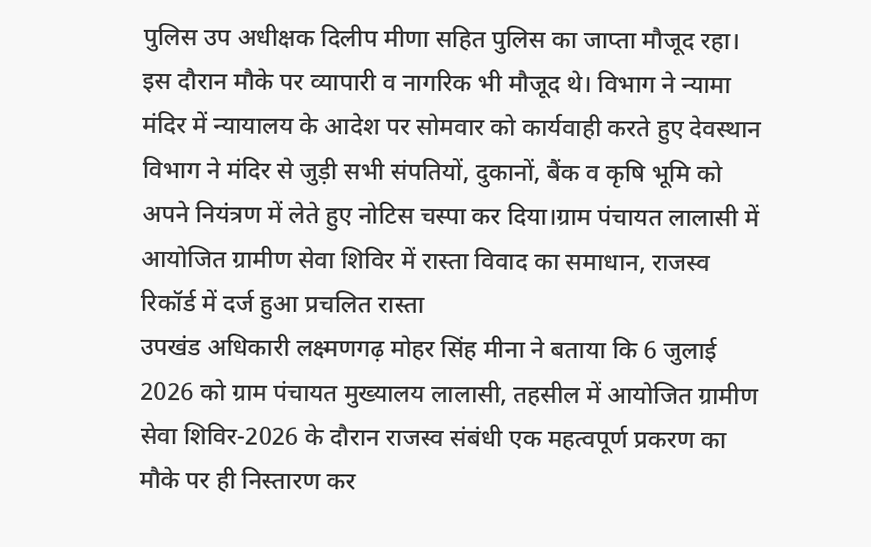पुलिस उप अधीक्षक दिलीप मीणा सहित पुलिस का जाप्ता मौजूद रहा। इस दौरान मौके पर व्यापारी व नागरिक भी मौजूद थे। विभाग ने न्यामा मंदिर में न्यायालय के आदेश पर सोमवार को कार्यवाही करते हुए देवस्थान विभाग ने मंदिर से जुड़ी सभी संपतियों, दुकानों, बैंक व कृषि भूमि को अपने नियंत्रण में लेते हुए नोटिस चस्पा कर दिया।ग्राम पंचायत लालासी में आयोजित ग्रामीण सेवा शिविर में रास्ता विवाद का समाधान, राजस्व रिकॉर्ड में दर्ज हुआ प्रचलित रास्ता
उपखंड अधिकारी लक्ष्मणगढ़ मोहर सिंह मीना ने बताया कि 6 जुलाई 2026 को ग्राम पंचायत मुख्यालय लालासी, तहसील में आयोजित ग्रामीण सेवा शिविर-2026 के दौरान राजस्व संबंधी एक महत्वपूर्ण प्रकरण का मौके पर ही निस्तारण कर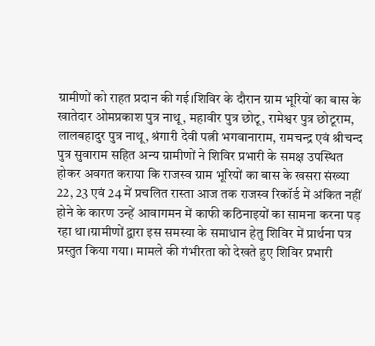ग्रामीणों को राहत प्रदान की गई।शिविर के दौरान ग्राम भूरियों का बास के खातेदार ओमप्रकाश पुत्र नाथू, महावीर पुत्र छोटू, रामेश्वर पुत्र छोटूराम, लालबहादुर पुत्र नाथू, श्रंगारी देवी पत्नी भगवानाराम, रामचन्द्र एवं श्रीचन्द पुत्र सुवाराम सहित अन्य ग्रामीणों ने शिविर प्रभारी के समक्ष उपस्थित होकर अवगत कराया कि राजस्व ग्राम भूरियों का बास के खसरा संख्या 22, 23 एवं 24 में प्रचलित रास्ता आज तक राजस्व रिकॉर्ड में अंकित नहीं होने के कारण उन्हें आवागमन में काफी कठिनाइयों का सामना करना पड़ रहा था।ग्रामीणों द्वारा इस समस्या के समाधान हेतु शिविर में प्रार्थना पत्र प्रस्तुत किया गया। मामले की गंभीरता को देखते हुए शिविर प्रभारी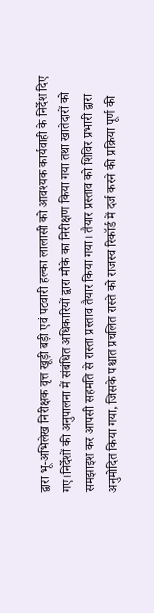द्वारा भू-अभिलेख निरीक्षक वृत्त खूड़ी बड़ी एवं पटवारी हल्का लालासी को आवश्यक कार्यवाही के निर्देश दिए गए।निर्देशों की अनुपालना में संबंधित अधिकारियों द्वारा मौके का निरीक्षण किया गया तथा खातेदारों को समझाइश कर आपसी सहमति से रास्ता प्रस्ताव तैयार किया गया। तैयार प्रस्ताव को शिविर प्रभारी द्वारा अनुमोदित किया गया, जिसके पश्चात प्रचलित रास्ते को राजस्व रिकॉर्ड में दर्ज करने की प्रक्रिया पूर्ण की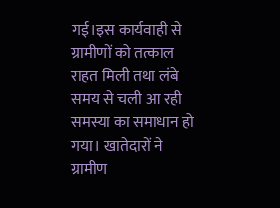गई।इस कार्यवाही से ग्रामीणों को तत्काल राहत मिली तथा लंबे समय से चली आ रही समस्या का समाधान हो गया। खातेदारों ने ग्रामीण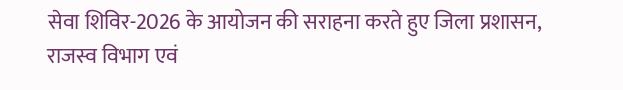सेवा शिविर-2026 के आयोजन की सराहना करते हुए जिला प्रशासन, राजस्व विभाग एवं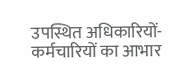उपस्थित अधिकारियों-कर्मचारियों का आभार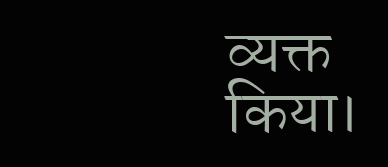व्यक्त किया।